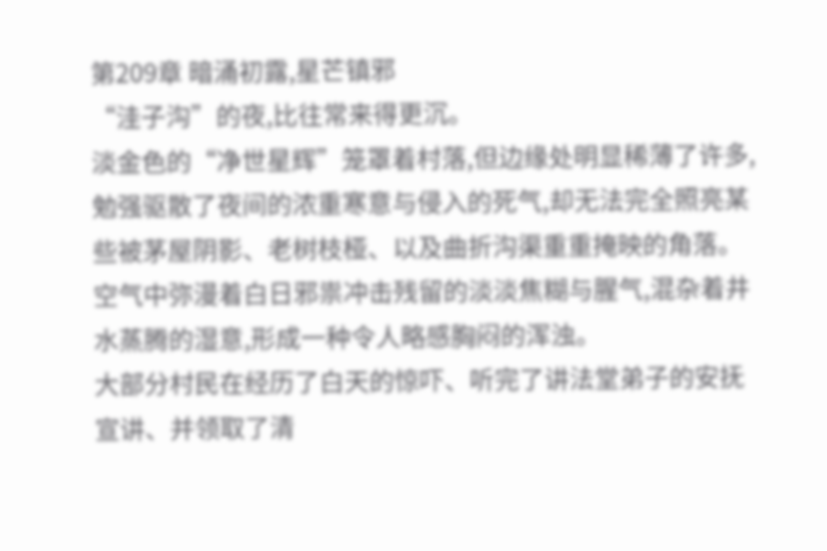第209章 暗涌初露,星芒镇邪
“洼子沟”的夜,比往常来得更沉。
淡金色的“净世星辉”笼罩着村落,但边缘处明显稀薄了许多,勉强驱散了夜间的浓重寒意与侵入的死气,却无法完全照亮某些被茅屋阴影、老树枝桠、以及曲折沟渠重重掩映的角落。空气中弥漫着白日邪祟冲击残留的淡淡焦糊与腥气,混杂着井水蒸腾的湿意,形成一种令人略感胸闷的浑浊。
大部分村民在经历了白天的惊吓、听完了讲法堂弟子的安抚宣讲、并领取了清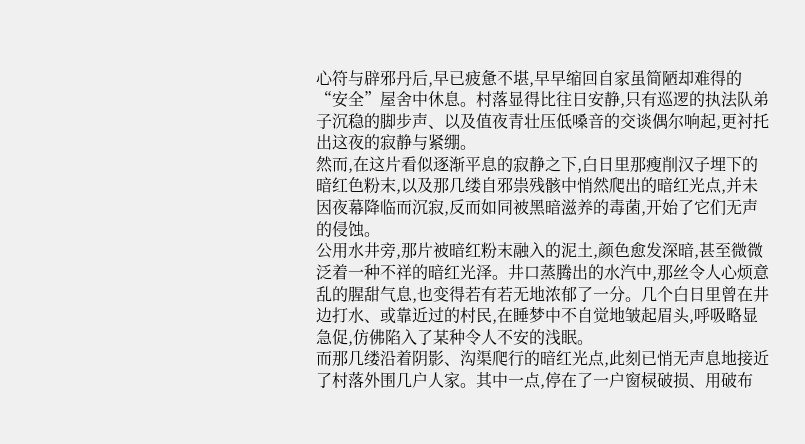心符与辟邪丹后,早已疲惫不堪,早早缩回自家虽简陋却难得的“安全”屋舍中休息。村落显得比往日安静,只有巡逻的执法队弟子沉稳的脚步声、以及值夜青壮压低嗓音的交谈偶尔响起,更衬托出这夜的寂静与紧绷。
然而,在这片看似逐渐平息的寂静之下,白日里那瘦削汉子埋下的暗红色粉末,以及那几缕自邪祟残骸中悄然爬出的暗红光点,并未因夜幕降临而沉寂,反而如同被黑暗滋养的毒菌,开始了它们无声的侵蚀。
公用水井旁,那片被暗红粉末融入的泥土,颜色愈发深暗,甚至微微泛着一种不祥的暗红光泽。井口蒸腾出的水汽中,那丝令人心烦意乱的腥甜气息,也变得若有若无地浓郁了一分。几个白日里曾在井边打水、或靠近过的村民,在睡梦中不自觉地皱起眉头,呼吸略显急促,仿佛陷入了某种令人不安的浅眠。
而那几缕沿着阴影、沟渠爬行的暗红光点,此刻已悄无声息地接近了村落外围几户人家。其中一点,停在了一户窗棂破损、用破布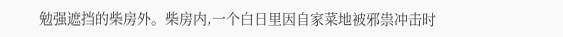勉强遮挡的柴房外。柴房内,一个白日里因自家菜地被邪祟冲击时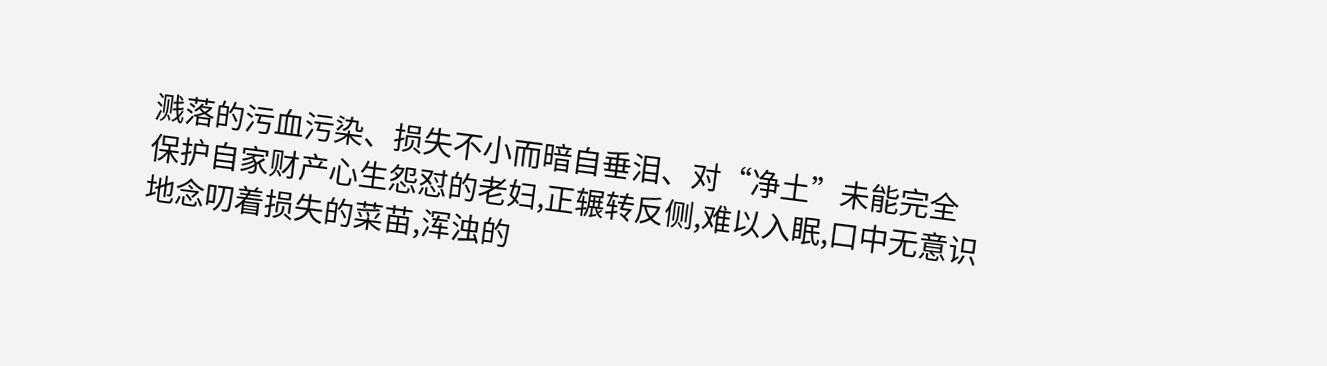溅落的污血污染、损失不小而暗自垂泪、对“净土”未能完全保护自家财产心生怨怼的老妇,正辗转反侧,难以入眠,口中无意识地念叨着损失的菜苗,浑浊的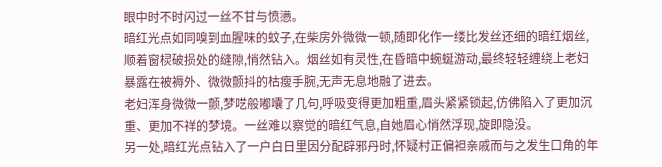眼中时不时闪过一丝不甘与愤懑。
暗红光点如同嗅到血腥味的蚊子,在柴房外微微一顿,随即化作一缕比发丝还细的暗红烟丝,顺着窗棂破损处的缝隙,悄然钻入。烟丝如有灵性,在昏暗中蜿蜒游动,最终轻轻缠绕上老妇暴露在被褥外、微微颤抖的枯瘦手腕,无声无息地融了进去。
老妇浑身微微一颤,梦呓般嘟囔了几句,呼吸变得更加粗重,眉头紧紧锁起,仿佛陷入了更加沉重、更加不祥的梦境。一丝难以察觉的暗红气息,自她眉心悄然浮现,旋即隐没。
另一处,暗红光点钻入了一户白日里因分配辟邪丹时,怀疑村正偏袒亲戚而与之发生口角的年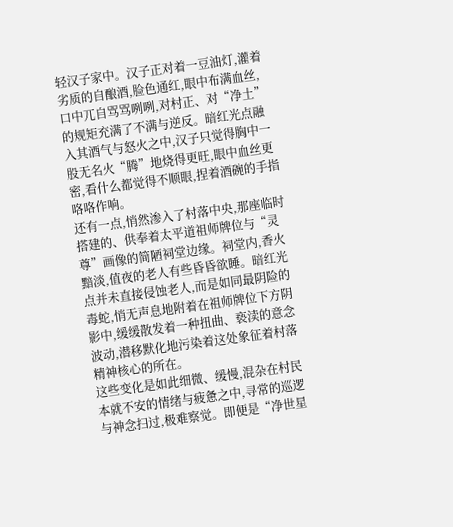轻汉子家中。汉子正对着一豆油灯,灌着劣质的自酿酒,脸色通红,眼中布满血丝,口中兀自骂骂咧咧,对村正、对“净土”的规矩充满了不满与逆反。暗红光点融入其酒气与怒火之中,汉子只觉得胸中一股无名火“腾”地烧得更旺,眼中血丝更密,看什么都觉得不顺眼,捏着酒碗的手指咯咯作响。
还有一点,悄然渗入了村落中央,那座临时搭建的、供奉着太平道祖师牌位与“灵尊”画像的简陋祠堂边缘。祠堂内,香火黯淡,值夜的老人有些昏昏欲睡。暗红光点并未直接侵蚀老人,而是如同最阴险的毒蛇,悄无声息地附着在祖师牌位下方阴影中,缓缓散发着一种扭曲、亵渎的意念波动,潜移默化地污染着这处象征着村落精神核心的所在。
这些变化是如此细微、缓慢,混杂在村民本就不安的情绪与疲惫之中,寻常的巡逻与神念扫过,极难察觉。即便是“净世星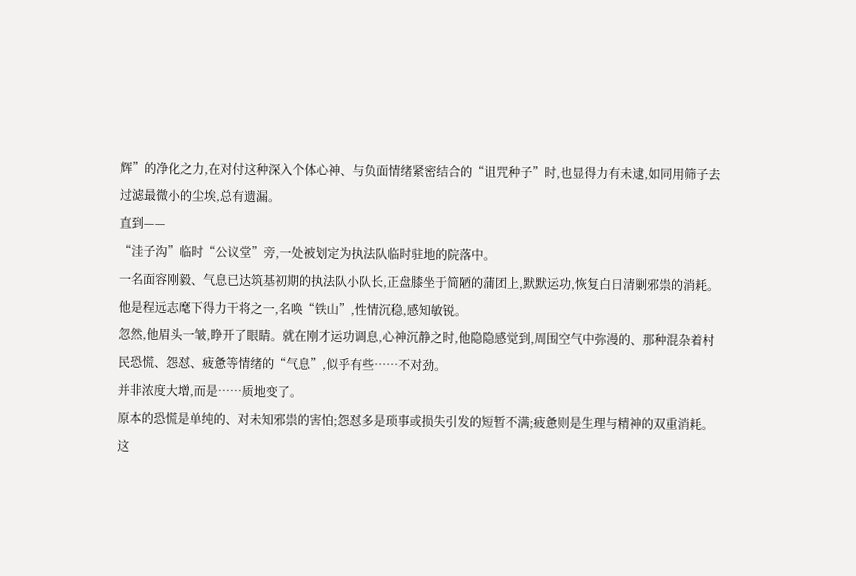辉”的净化之力,在对付这种深入个体心神、与负面情绪紧密结合的“诅咒种子”时,也显得力有未逮,如同用筛子去过滤最微小的尘埃,总有遗漏。
直到——
“洼子沟”临时“公议堂”旁,一处被划定为执法队临时驻地的院落中。
一名面容刚毅、气息已达筑基初期的执法队小队长,正盘膝坐于简陋的蒲团上,默默运功,恢复白日清剿邪祟的消耗。他是程远志麾下得力干将之一,名唤“铁山”,性情沉稳,感知敏锐。
忽然,他眉头一皱,睁开了眼睛。就在刚才运功调息,心神沉静之时,他隐隐感觉到,周围空气中弥漫的、那种混杂着村民恐慌、怨怼、疲惫等情绪的“气息”,似乎有些……不对劲。
并非浓度大增,而是……质地变了。
原本的恐慌是单纯的、对未知邪祟的害怕;怨怼多是琐事或损失引发的短暂不满;疲惫则是生理与精神的双重消耗。这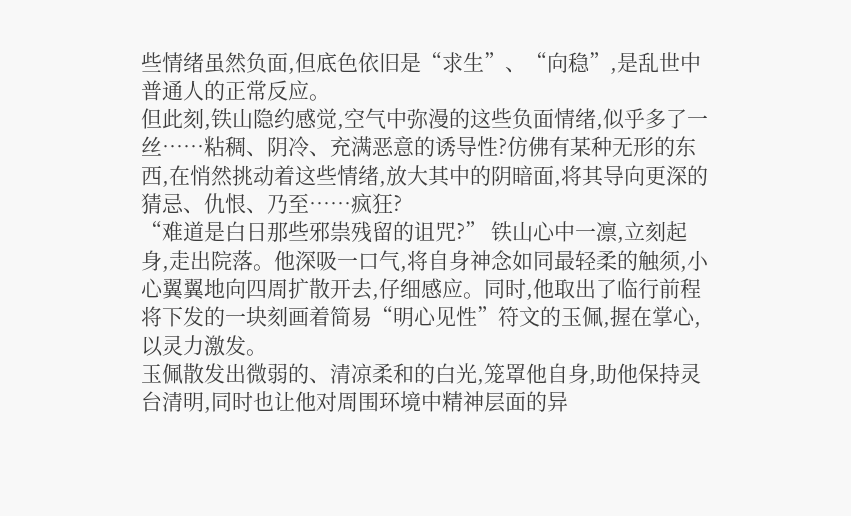些情绪虽然负面,但底色依旧是“求生”、“向稳”,是乱世中普通人的正常反应。
但此刻,铁山隐约感觉,空气中弥漫的这些负面情绪,似乎多了一丝……粘稠、阴冷、充满恶意的诱导性?仿佛有某种无形的东西,在悄然挑动着这些情绪,放大其中的阴暗面,将其导向更深的猜忌、仇恨、乃至……疯狂?
“难道是白日那些邪祟残留的诅咒?” 铁山心中一凛,立刻起身,走出院落。他深吸一口气,将自身神念如同最轻柔的触须,小心翼翼地向四周扩散开去,仔细感应。同时,他取出了临行前程将下发的一块刻画着简易“明心见性”符文的玉佩,握在掌心,以灵力激发。
玉佩散发出微弱的、清凉柔和的白光,笼罩他自身,助他保持灵台清明,同时也让他对周围环境中精神层面的异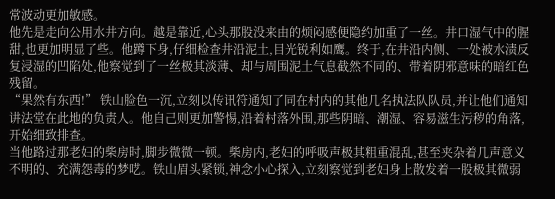常波动更加敏感。
他先是走向公用水井方向。越是靠近,心头那股没来由的烦闷感便隐约加重了一丝。井口湿气中的腥甜,也更加明显了些。他蹲下身,仔细检查井沿泥土,目光锐利如鹰。终于,在井沿内侧、一处被水渍反复浸湿的凹陷处,他察觉到了一丝极其淡薄、却与周围泥土气息截然不同的、带着阴邪意味的暗红色残留。
“果然有东西!” 铁山脸色一沉,立刻以传讯符通知了同在村内的其他几名执法队队员,并让他们通知讲法堂在此地的负责人。他自己则更加警惕,沿着村落外围,那些阴暗、潮湿、容易滋生污秽的角落,开始细致排查。
当他路过那老妇的柴房时,脚步微微一顿。柴房内,老妇的呼吸声极其粗重混乱,甚至夹杂着几声意义不明的、充满怨毒的梦呓。铁山眉头紧锁,神念小心探入,立刻察觉到老妇身上散发着一股极其微弱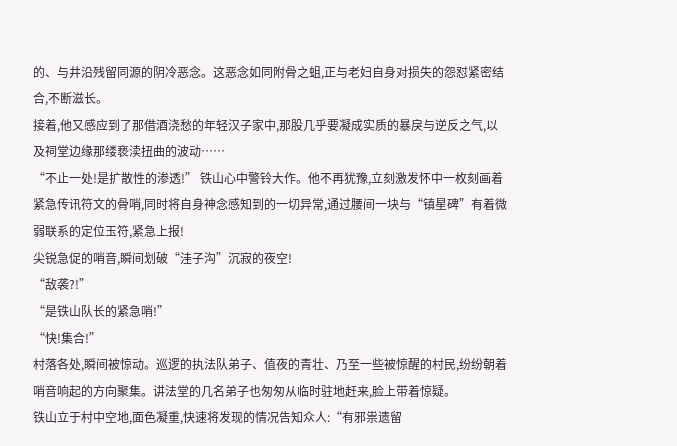的、与井沿残留同源的阴冷恶念。这恶念如同附骨之蛆,正与老妇自身对损失的怨怼紧密结合,不断滋长。
接着,他又感应到了那借酒浇愁的年轻汉子家中,那股几乎要凝成实质的暴戾与逆反之气,以及祠堂边缘那缕亵渎扭曲的波动……
“不止一处!是扩散性的渗透!” 铁山心中警铃大作。他不再犹豫,立刻激发怀中一枚刻画着紧急传讯符文的骨哨,同时将自身神念感知到的一切异常,通过腰间一块与“镇星碑”有着微弱联系的定位玉符,紧急上报!
尖锐急促的哨音,瞬间划破“洼子沟”沉寂的夜空!
“敌袭?!”
“是铁山队长的紧急哨!”
“快!集合!”
村落各处,瞬间被惊动。巡逻的执法队弟子、值夜的青壮、乃至一些被惊醒的村民,纷纷朝着哨音响起的方向聚集。讲法堂的几名弟子也匆匆从临时驻地赶来,脸上带着惊疑。
铁山立于村中空地,面色凝重,快速将发现的情况告知众人:“有邪祟遗留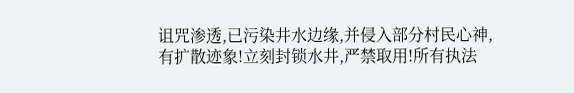诅咒渗透,已污染井水边缘,并侵入部分村民心神,有扩散迹象!立刻封锁水井,严禁取用!所有执法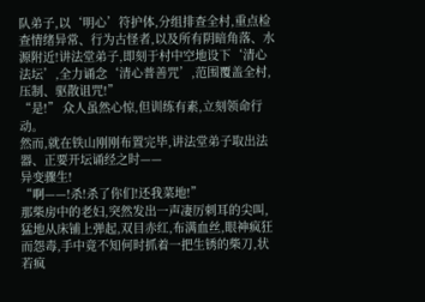队弟子,以‘明心’符护体,分组排查全村,重点检查情绪异常、行为古怪者,以及所有阴暗角落、水源附近!讲法堂弟子,即刻于村中空地设下‘清心法坛’,全力诵念‘清心普善咒’,范围覆盖全村,压制、驱散诅咒!”
“是!” 众人虽然心惊,但训练有素,立刻领命行动。
然而,就在铁山刚刚布置完毕,讲法堂弟子取出法器、正要开坛诵经之时——
异变骤生!
“啊——!杀!杀了你们!还我菜地!”
那柴房中的老妇,突然发出一声凄厉刺耳的尖叫,猛地从床铺上弹起,双目赤红,布满血丝,眼神疯狂而怨毒,手中竟不知何时抓着一把生锈的柴刀,状若疯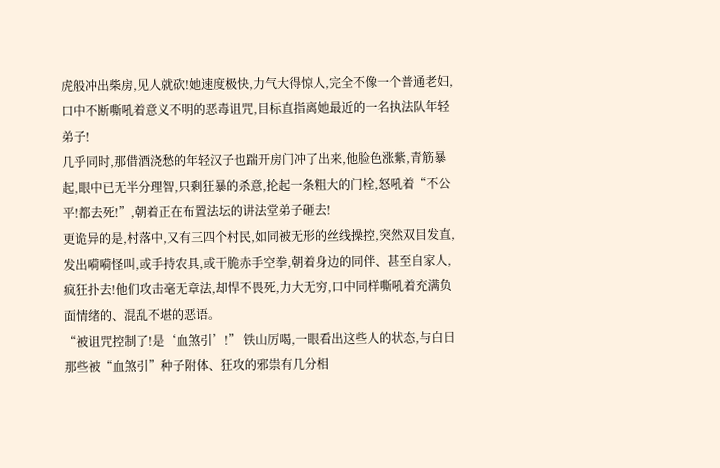虎般冲出柴房,见人就砍!她速度极快,力气大得惊人,完全不像一个普通老妇,口中不断嘶吼着意义不明的恶毒诅咒,目标直指离她最近的一名执法队年轻弟子!
几乎同时,那借酒浇愁的年轻汉子也踹开房门冲了出来,他脸色涨紫,青筋暴起,眼中已无半分理智,只剩狂暴的杀意,抡起一条粗大的门栓,怒吼着“不公平!都去死!”,朝着正在布置法坛的讲法堂弟子砸去!
更诡异的是,村落中,又有三四个村民,如同被无形的丝线操控,突然双目发直,发出嗬嗬怪叫,或手持农具,或干脆赤手空拳,朝着身边的同伴、甚至自家人,疯狂扑去!他们攻击毫无章法,却悍不畏死,力大无穷,口中同样嘶吼着充满负面情绪的、混乱不堪的恶语。
“被诅咒控制了!是‘血煞引’!” 铁山厉喝,一眼看出这些人的状态,与白日那些被“血煞引”种子附体、狂攻的邪祟有几分相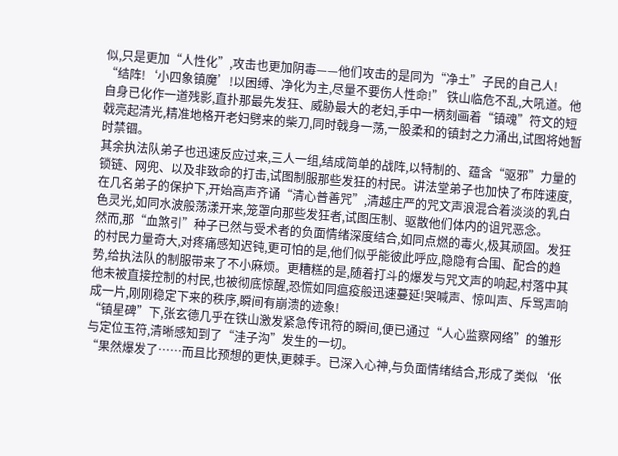似,只是更加“人性化”,攻击也更加阴毒——他们攻击的是同为“净土”子民的自己人!
“结阵!‘小四象镇魔’!以困缚、净化为主,尽量不要伤人性命!” 铁山临危不乱,大吼道。他自身已化作一道残影,直扑那最先发狂、威胁最大的老妇,手中一柄刻画着“镇魂”符文的短戟亮起清光,精准地格开老妇劈来的柴刀,同时戟身一荡,一股柔和的镇封之力涌出,试图将她暂时禁锢。
其余执法队弟子也迅速反应过来,三人一组,结成简单的战阵,以特制的、蕴含“驱邪”力量的锁链、网兜、以及非致命的打击,试图制服那些发狂的村民。讲法堂弟子也加快了布阵速度,在几名弟子的保护下,开始高声齐诵“清心普善咒”,清越庄严的咒文声浪混合着淡淡的乳白色灵光,如同水波般荡漾开来,笼罩向那些发狂者,试图压制、驱散他们体内的诅咒恶念。
然而,那“血煞引”种子已然与受术者的负面情绪深度结合,如同点燃的毒火,极其顽固。发狂的村民力量奇大,对疼痛感知迟钝,更可怕的是,他们似乎能彼此呼应,隐隐有合围、配合的趋势,给执法队的制服带来了不小麻烦。更糟糕的是,随着打斗的爆发与咒文声的响起,村落中其他未被直接控制的村民,也被彻底惊醒,恐慌如同瘟疫般迅速蔓延!哭喊声、惊叫声、斥骂声响成一片,刚刚稳定下来的秩序,瞬间有崩溃的迹象!
“镇星碑”下,张玄德几乎在铁山激发紧急传讯符的瞬间,便已通过“人心监察网络”的雏形与定位玉符,清晰感知到了“洼子沟”发生的一切。
“果然爆发了……而且比预想的更快,更棘手。已深入心神,与负面情绪结合,形成了类似‘伥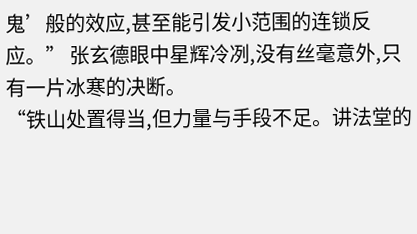鬼’般的效应,甚至能引发小范围的连锁反应。” 张玄德眼中星辉冷冽,没有丝毫意外,只有一片冰寒的决断。
“铁山处置得当,但力量与手段不足。讲法堂的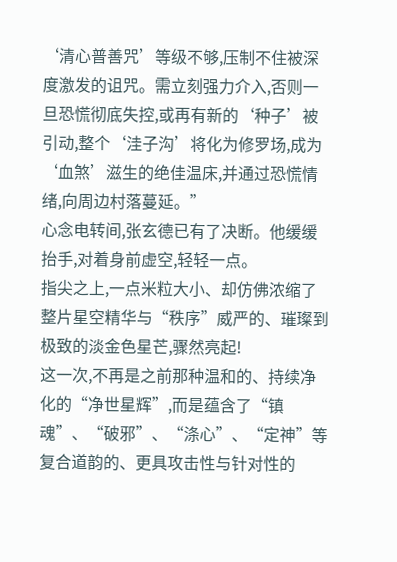‘清心普善咒’等级不够,压制不住被深度激发的诅咒。需立刻强力介入,否则一旦恐慌彻底失控,或再有新的‘种子’被引动,整个‘洼子沟’将化为修罗场,成为‘血煞’滋生的绝佳温床,并通过恐慌情绪,向周边村落蔓延。”
心念电转间,张玄德已有了决断。他缓缓抬手,对着身前虚空,轻轻一点。
指尖之上,一点米粒大小、却仿佛浓缩了整片星空精华与“秩序”威严的、璀璨到极致的淡金色星芒,骤然亮起!
这一次,不再是之前那种温和的、持续净化的“净世星辉”,而是蕴含了“镇魂”、“破邪”、“涤心”、“定神”等复合道韵的、更具攻击性与针对性的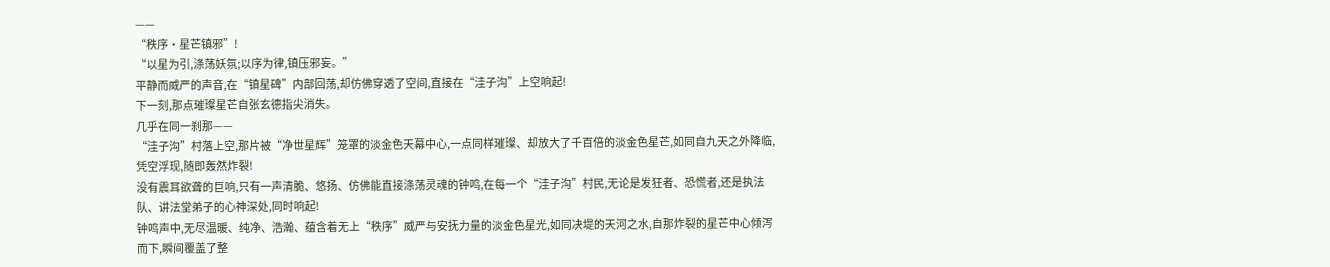——
“秩序·星芒镇邪”!
“以星为引,涤荡妖氛;以序为律,镇压邪妄。”
平静而威严的声音,在“镇星碑”内部回荡,却仿佛穿透了空间,直接在“洼子沟”上空响起!
下一刻,那点璀璨星芒自张玄德指尖消失。
几乎在同一刹那——
“洼子沟”村落上空,那片被“净世星辉”笼罩的淡金色天幕中心,一点同样璀璨、却放大了千百倍的淡金色星芒,如同自九天之外降临,凭空浮现,随即轰然炸裂!
没有震耳欲聋的巨响,只有一声清脆、悠扬、仿佛能直接涤荡灵魂的钟鸣,在每一个“洼子沟”村民,无论是发狂者、恐慌者,还是执法队、讲法堂弟子的心神深处,同时响起!
钟鸣声中,无尽温暖、纯净、浩瀚、蕴含着无上“秩序”威严与安抚力量的淡金色星光,如同决堤的天河之水,自那炸裂的星芒中心倾泻而下,瞬间覆盖了整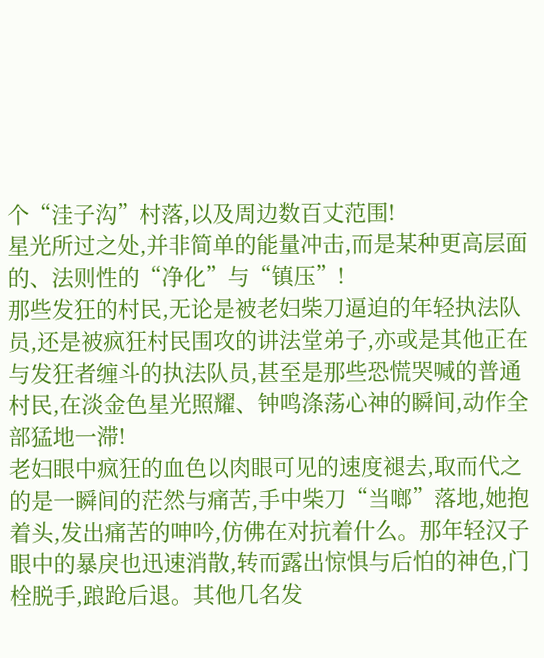个“洼子沟”村落,以及周边数百丈范围!
星光所过之处,并非简单的能量冲击,而是某种更高层面的、法则性的“净化”与“镇压”!
那些发狂的村民,无论是被老妇柴刀逼迫的年轻执法队员,还是被疯狂村民围攻的讲法堂弟子,亦或是其他正在与发狂者缠斗的执法队员,甚至是那些恐慌哭喊的普通村民,在淡金色星光照耀、钟鸣涤荡心神的瞬间,动作全部猛地一滞!
老妇眼中疯狂的血色以肉眼可见的速度褪去,取而代之的是一瞬间的茫然与痛苦,手中柴刀“当啷”落地,她抱着头,发出痛苦的呻吟,仿佛在对抗着什么。那年轻汉子眼中的暴戾也迅速消散,转而露出惊惧与后怕的神色,门栓脱手,踉跄后退。其他几名发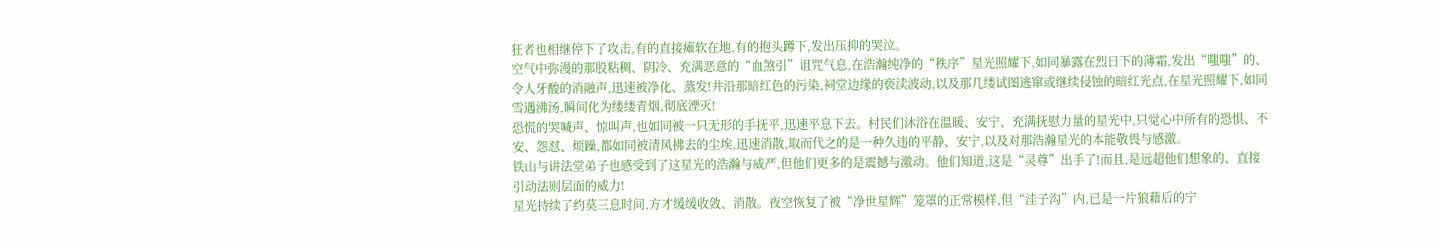狂者也相继停下了攻击,有的直接瘫软在地,有的抱头蹲下,发出压抑的哭泣。
空气中弥漫的那股粘稠、阴冷、充满恶意的“血煞引”诅咒气息,在浩瀚纯净的“秩序”星光照耀下,如同暴露在烈日下的薄霜,发出“嗤嗤”的、令人牙酸的消融声,迅速被净化、蒸发!井沿那暗红色的污染,祠堂边缘的亵渎波动,以及那几缕试图逃窜或继续侵蚀的暗红光点,在星光照耀下,如同雪遇沸汤,瞬间化为缕缕青烟,彻底湮灭!
恐慌的哭喊声、惊叫声,也如同被一只无形的手抚平,迅速平息下去。村民们沐浴在温暖、安宁、充满抚慰力量的星光中,只觉心中所有的恐惧、不安、怨怼、烦躁,都如同被清风拂去的尘埃,迅速消散,取而代之的是一种久违的平静、安宁,以及对那浩瀚星光的本能敬畏与感激。
铁山与讲法堂弟子也感受到了这星光的浩瀚与威严,但他们更多的是震撼与激动。他们知道,这是“灵尊”出手了!而且,是远超他们想象的、直接引动法则层面的威力!
星光持续了约莫三息时间,方才缓缓收敛、消散。夜空恢复了被“净世星辉”笼罩的正常模样,但“洼子沟”内,已是一片狼藉后的宁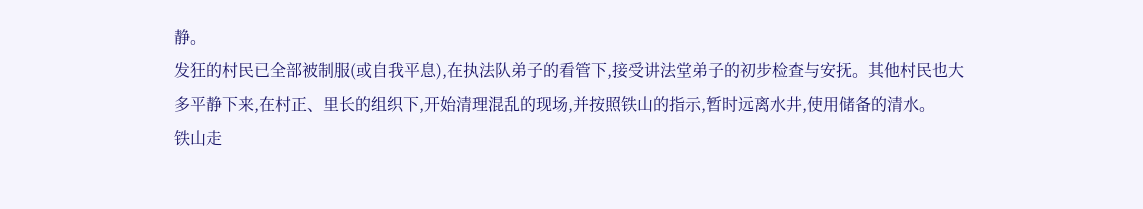静。
发狂的村民已全部被制服(或自我平息),在执法队弟子的看管下,接受讲法堂弟子的初步检查与安抚。其他村民也大多平静下来,在村正、里长的组织下,开始清理混乱的现场,并按照铁山的指示,暂时远离水井,使用储备的清水。
铁山走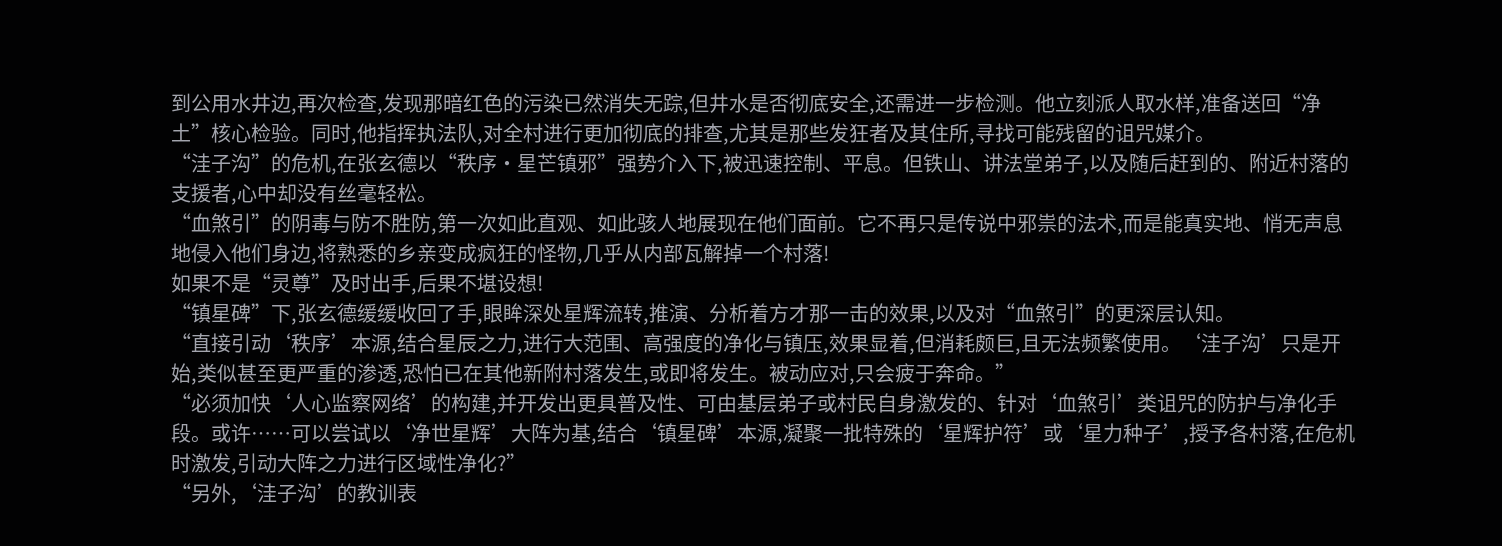到公用水井边,再次检查,发现那暗红色的污染已然消失无踪,但井水是否彻底安全,还需进一步检测。他立刻派人取水样,准备送回“净土”核心检验。同时,他指挥执法队,对全村进行更加彻底的排查,尤其是那些发狂者及其住所,寻找可能残留的诅咒媒介。
“洼子沟”的危机,在张玄德以“秩序·星芒镇邪”强势介入下,被迅速控制、平息。但铁山、讲法堂弟子,以及随后赶到的、附近村落的支援者,心中却没有丝毫轻松。
“血煞引”的阴毒与防不胜防,第一次如此直观、如此骇人地展现在他们面前。它不再只是传说中邪祟的法术,而是能真实地、悄无声息地侵入他们身边,将熟悉的乡亲变成疯狂的怪物,几乎从内部瓦解掉一个村落!
如果不是“灵尊”及时出手,后果不堪设想!
“镇星碑”下,张玄德缓缓收回了手,眼眸深处星辉流转,推演、分析着方才那一击的效果,以及对“血煞引”的更深层认知。
“直接引动‘秩序’本源,结合星辰之力,进行大范围、高强度的净化与镇压,效果显着,但消耗颇巨,且无法频繁使用。‘洼子沟’只是开始,类似甚至更严重的渗透,恐怕已在其他新附村落发生,或即将发生。被动应对,只会疲于奔命。”
“必须加快‘人心监察网络’的构建,并开发出更具普及性、可由基层弟子或村民自身激发的、针对‘血煞引’类诅咒的防护与净化手段。或许……可以尝试以‘净世星辉’大阵为基,结合‘镇星碑’本源,凝聚一批特殊的‘星辉护符’或‘星力种子’,授予各村落,在危机时激发,引动大阵之力进行区域性净化?”
“另外,‘洼子沟’的教训表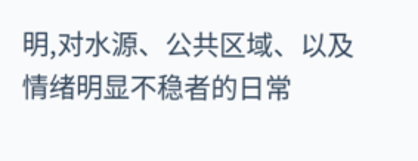明,对水源、公共区域、以及情绪明显不稳者的日常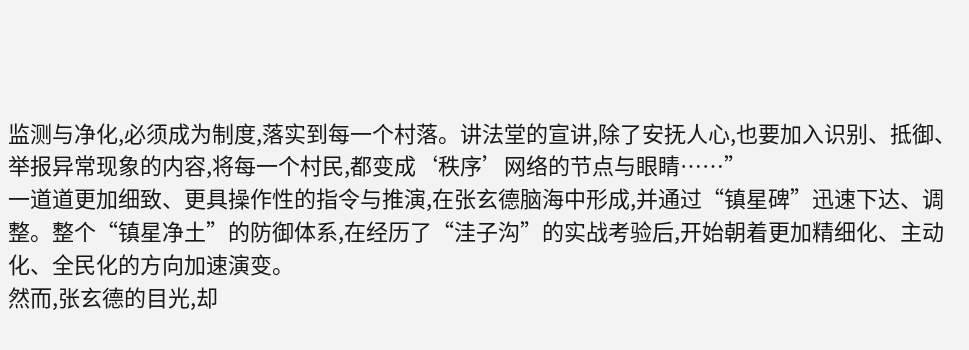监测与净化,必须成为制度,落实到每一个村落。讲法堂的宣讲,除了安抚人心,也要加入识别、抵御、举报异常现象的内容,将每一个村民,都变成‘秩序’网络的节点与眼睛……”
一道道更加细致、更具操作性的指令与推演,在张玄德脑海中形成,并通过“镇星碑”迅速下达、调整。整个“镇星净土”的防御体系,在经历了“洼子沟”的实战考验后,开始朝着更加精细化、主动化、全民化的方向加速演变。
然而,张玄德的目光,却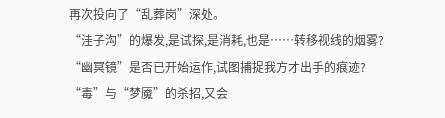再次投向了“乱葬岗”深处。
“洼子沟”的爆发,是试探,是消耗,也是……转移视线的烟雾?
“幽冥镜”是否已开始运作,试图捕捉我方才出手的痕迹?
“毒”与“梦魇”的杀招,又会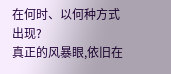在何时、以何种方式出现?
真正的风暴眼,依旧在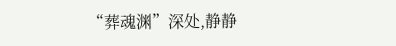“葬魂渊”深处,静静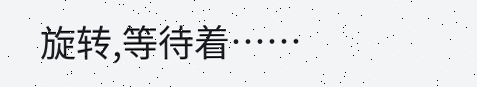旋转,等待着……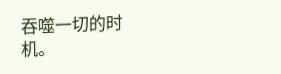吞噬一切的时机。